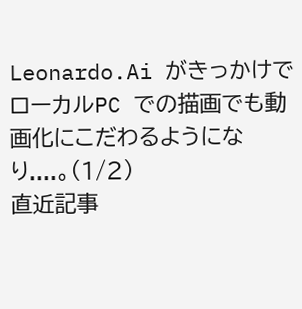Leonardo.Ai がきっかけでローカルPC での描画でも動画化にこだわるようになり....。(1/2)
直近記事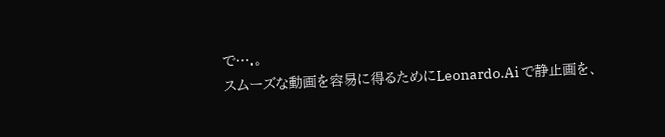で….。
スムーズな動画を容易に得るためにLeonardo.Ai で静止画を、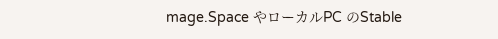mage.Space やローカルPC のStable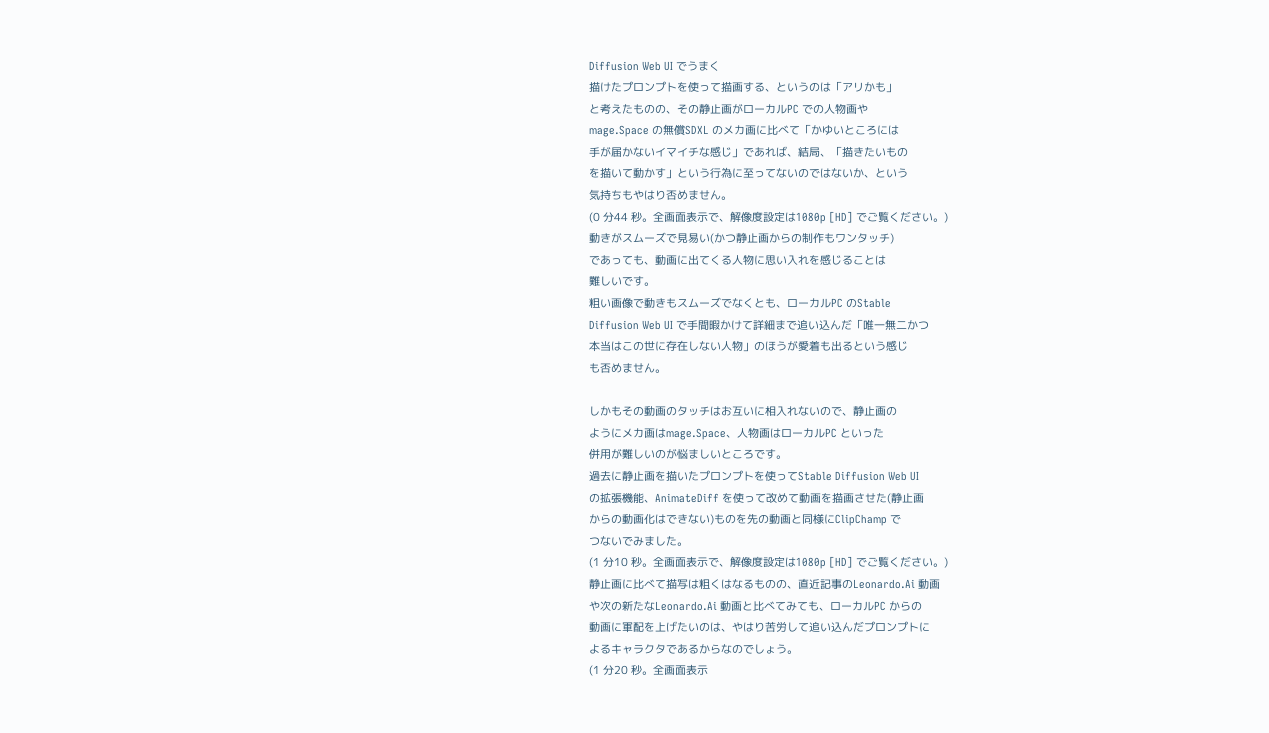Diffusion Web UI でうまく
描けたプロンプトを使って描画する、というのは「アリかも」
と考えたものの、その静止画がローカルPC での人物画や
mage.Space の無償SDXL のメカ画に比べて「かゆいところには
手が届かないイマイチな感じ」であれば、結局、「描きたいもの
を描いて動かす」という行為に至ってないのではないか、という
気持ちもやはり否めません。
(0 分44 秒。全画面表示で、解像度設定は1080p [HD] でご覧ください。)
動きがスムーズで見易い(かつ静止画からの制作もワンタッチ)
であっても、動画に出てくる人物に思い入れを感じることは
難しいです。
粗い画像で動きもスムーズでなくとも、ローカルPC のStable
Diffusion Web UI で手間暇かけて詳細まで追い込んだ「唯一無二かつ
本当はこの世に存在しない人物」のほうが愛着も出るという感じ
も否めません。

しかもその動画のタッチはお互いに相入れないので、静止画の
ようにメカ画はmage.Space、人物画はローカルPC といった
併用が難しいのが悩ましいところです。
過去に静止画を描いたプロンプトを使ってStable Diffusion Web UI
の拡張機能、AnimateDiff を使って改めて動画を描画させた(静止画
からの動画化はできない)ものを先の動画と同様にClipChamp で
つないでみました。
(1 分10 秒。全画面表示で、解像度設定は1080p [HD] でご覧ください。)
静止画に比べて描写は粗くはなるものの、直近記事のLeonardo.Ai 動画
や次の新たなLeonardo.Ai 動画と比べてみても、ローカルPC からの
動画に軍配を上げたいのは、やはり苦労して追い込んだプロンプトに
よるキャラクタであるからなのでしょう。
(1 分20 秒。全画面表示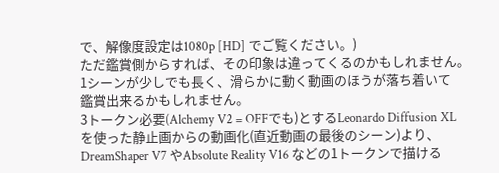で、解像度設定は1080p [HD] でご覧ください。)
ただ鑑賞側からすれば、その印象は違ってくるのかもしれません。
1シーンが少しでも長く、滑らかに動く動画のほうが落ち着いて
鑑賞出来るかもしれません。
3トークン必要(Alchemy V2 = OFFでも)とするLeonardo Diffusion XL
を使った静止画からの動画化(直近動画の最後のシーン)より、
DreamShaper V7 やAbsolute Reality V16 などの1トークンで描ける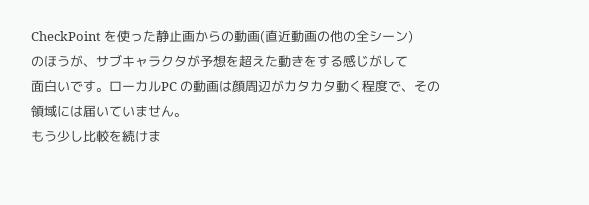CheckPoint を使った静止画からの動画(直近動画の他の全シーン)
のほうが、サブキャラクタが予想を超えた動きをする感じがして
面白いです。ローカルPC の動画は顔周辺がカタカタ動く程度で、その
領域には届いていません。
もう少し比較を続けま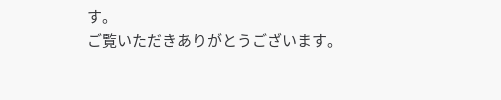す。
ご覧いただきありがとうございます。